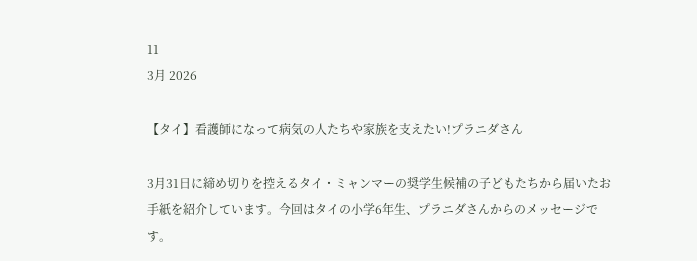11
3月 2026

【タイ】看護師になって病気の人たちや家族を支えたい!プラニダさん

3月31日に締め切りを控えるタイ・ミャンマーの奨学生候補の子どもたちから届いたお手紙を紹介しています。今回はタイの小学6年生、プラニダさんからのメッセージです。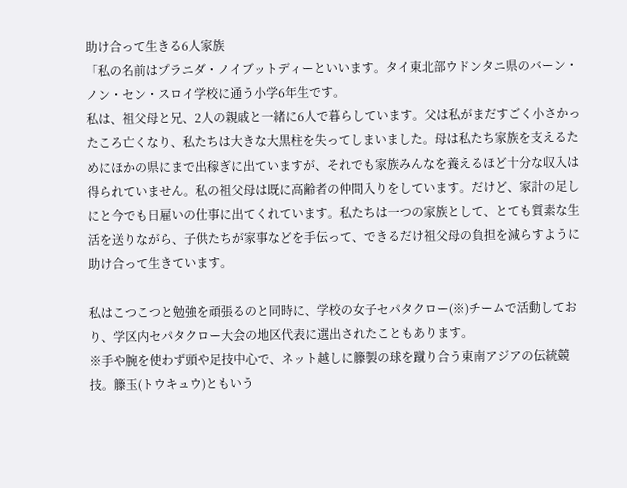助け合って生きる6人家族
「私の名前はプラニダ・ノイブットディーといいます。タイ東北部ウドンタニ県のバーン・ノン・セン・スロイ学校に通う小学6年生です。
私は、祖父母と兄、2人の親戚と一緒に6人で暮らしています。父は私がまだすごく小さかったころ亡くなり、私たちは大きな大黒柱を失ってしまいました。母は私たち家族を支えるためにほかの県にまで出稼ぎに出ていますが、それでも家族みんなを養えるほど十分な収入は得られていません。私の祖父母は既に高齢者の仲間入りをしています。だけど、家計の足しにと今でも日雇いの仕事に出てくれています。私たちは一つの家族として、とても質素な生活を送りながら、子供たちが家事などを手伝って、できるだけ祖父母の負担を減らすように助け合って生きています。

私はこつこつと勉強を頑張るのと同時に、学校の女子セパタクロー(※)チームで活動しており、学区内セパタクロー大会の地区代表に選出されたこともあります。
※手や腕を使わず頭や足技中心で、ネット越しに籐製の球を蹴り合う東南アジアの伝統競技。籐玉(トウキュウ)ともいう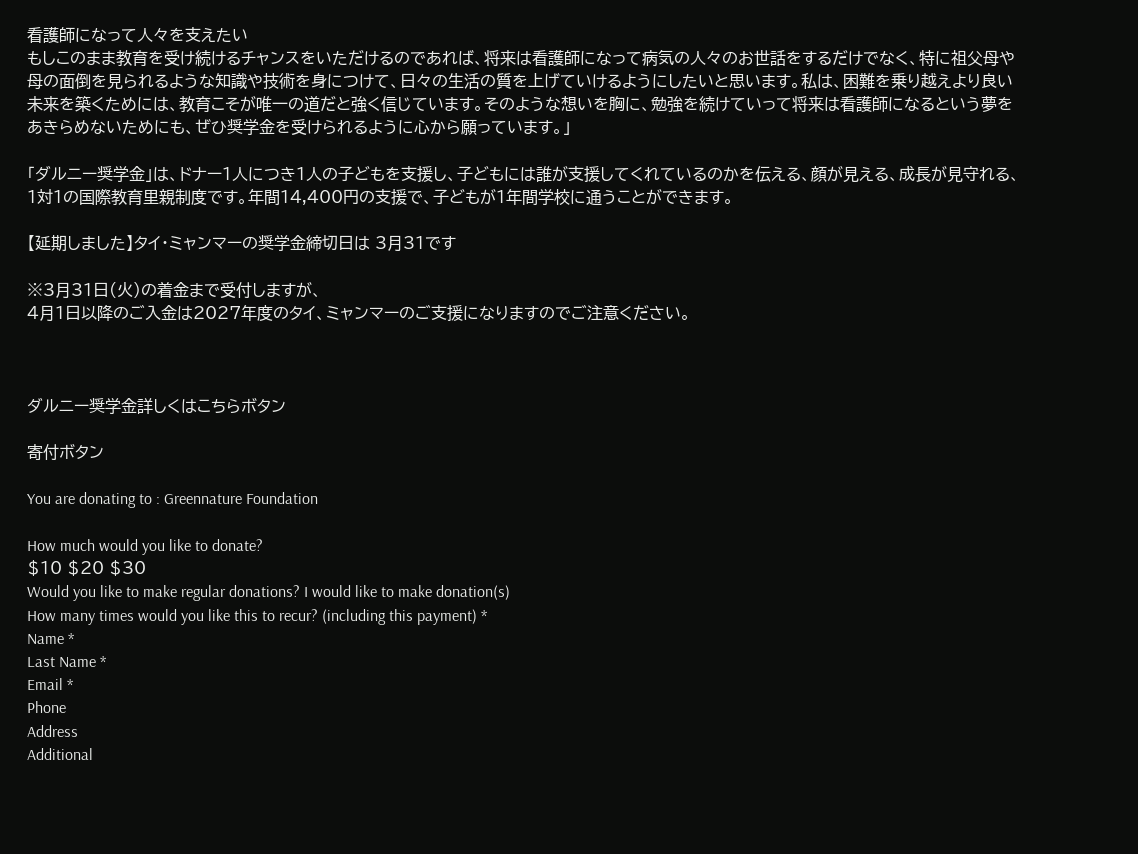看護師になって人々を支えたい
もしこのまま教育を受け続けるチャンスをいただけるのであれば、将来は看護師になって病気の人々のお世話をするだけでなく、特に祖父母や母の面倒を見られるような知識や技術を身につけて、日々の生活の質を上げていけるようにしたいと思います。私は、困難を乗り越えより良い未来を築くためには、教育こそが唯一の道だと強く信じています。そのような想いを胸に、勉強を続けていって将来は看護師になるという夢をあきらめないためにも、ぜひ奨学金を受けられるように心から願っています。」

「ダルニー奨学金」は、ドナー1人につき1人の子どもを支援し、子どもには誰が支援してくれているのかを伝える、顔が見える、成長が見守れる、1対1の国際教育里親制度です。年間14,400円の支援で、子どもが1年間学校に通うことができます。

【延期しました】タイ・ミャンマーの奨学金締切日は 3月31です

※3月31日(火)の着金まで受付しますが、
4月1日以降のご入金は2027年度のタイ、ミャンマーのご支援になりますのでご注意ください。



ダルニー奨学金詳しくはこちらボタン

寄付ボタン

You are donating to : Greennature Foundation

How much would you like to donate?
$10 $20 $30
Would you like to make regular donations? I would like to make donation(s)
How many times would you like this to recur? (including this payment) *
Name *
Last Name *
Email *
Phone
Address
Additional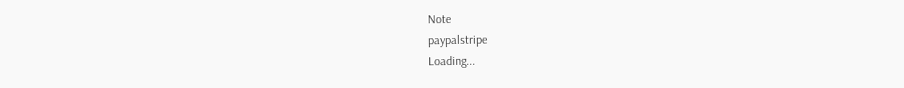Note
paypalstripe
Loading...